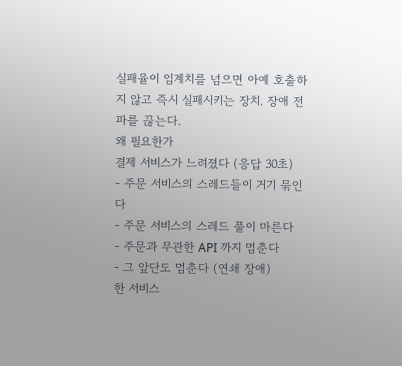실패율이 임계치를 넘으면 아예 호출하지 않고 즉시 실패시키는 장치. 장애 전파를 끊는다.
왜 필요한가
결제 서비스가 느려졌다 (응답 30초)
- 주문 서비스의 스레드들이 거기 묶인다
- 주문 서비스의 스레드 풀이 마른다
- 주문과 무관한 API 까지 멈춘다
- 그 앞단도 멈춘다 (연쇄 장애)
한 서비스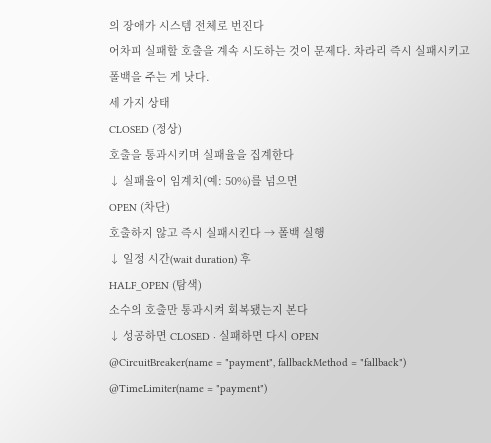의 장애가 시스템 전체로 번진다
어차피 실패할 호출을 계속 시도하는 것이 문제다. 차라리 즉시 실패시키고 폴백을 주는 게 낫다.
세 가지 상태
CLOSED (정상)
호출을 통과시키며 실패율을 집계한다
↓ 실패율이 임계치(예: 50%)를 넘으면
OPEN (차단)
호출하지 않고 즉시 실패시킨다 → 폴백 실행
↓ 일정 시간(wait duration) 후
HALF_OPEN (탐색)
소수의 호출만 통과시켜 회복됐는지 본다
↓ 성공하면 CLOSED · 실패하면 다시 OPEN
@CircuitBreaker(name = "payment", fallbackMethod = "fallback")
@TimeLimiter(name = "payment")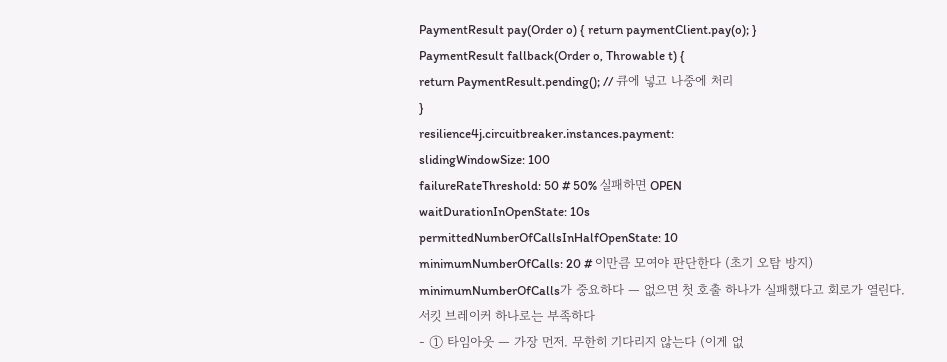PaymentResult pay(Order o) { return paymentClient.pay(o); }
PaymentResult fallback(Order o, Throwable t) {
return PaymentResult.pending(); // 큐에 넣고 나중에 처리
}
resilience4j.circuitbreaker.instances.payment:
slidingWindowSize: 100
failureRateThreshold: 50 # 50% 실패하면 OPEN
waitDurationInOpenState: 10s
permittedNumberOfCallsInHalfOpenState: 10
minimumNumberOfCalls: 20 # 이만큼 모여야 판단한다 (초기 오탐 방지)
minimumNumberOfCalls가 중요하다 — 없으면 첫 호출 하나가 실패했다고 회로가 열린다.
서킷 브레이커 하나로는 부족하다
- ① 타임아웃 — 가장 먼저. 무한히 기다리지 않는다 (이게 없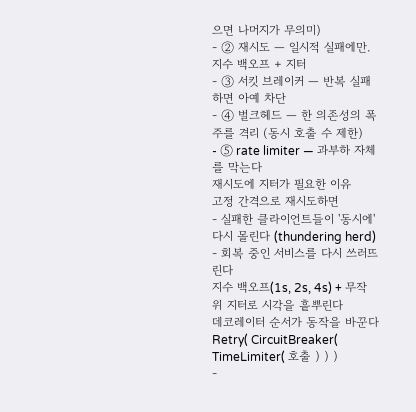으면 나머지가 무의미)
- ② 재시도 — 일시적 실패에만. 지수 백오프 + 지터
- ③ 서킷 브레이커 — 반복 실패하면 아예 차단
- ④ 벌크헤드 — 한 의존성의 폭주를 격리 (동시 호출 수 제한)
- ⑤ rate limiter — 과부하 자체를 막는다
재시도에 지터가 필요한 이유
고정 간격으로 재시도하면
- 실패한 클라이언트들이 '동시에' 다시 몰린다 (thundering herd)
- 회복 중인 서비스를 다시 쓰러뜨린다
지수 백오프(1s, 2s, 4s) + 무작위 지터로 시각을 흩뿌린다
데코레이터 순서가 동작을 바꾼다
Retry( CircuitBreaker( TimeLimiter( 호출 ) ) )
-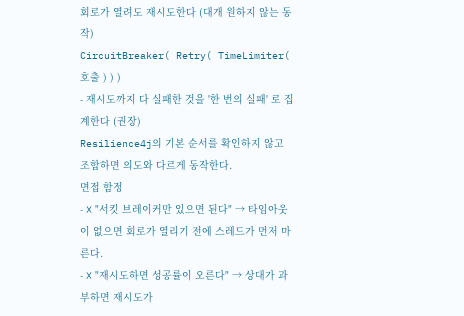회로가 열려도 재시도한다 (대개 원하지 않는 동작)
CircuitBreaker( Retry( TimeLimiter( 호출 ) ) )
- 재시도까지 다 실패한 것을 '한 번의 실패' 로 집계한다 (권장)
Resilience4j의 기본 순서를 확인하지 않고 조합하면 의도와 다르게 동작한다.
면접 함정
- ❌ "서킷 브레이커만 있으면 된다" → 타임아웃이 없으면 회로가 열리기 전에 스레드가 먼저 마른다.
- ❌ "재시도하면 성공률이 오른다" → 상대가 과부하면 재시도가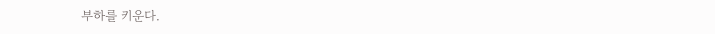부하를 키운다.